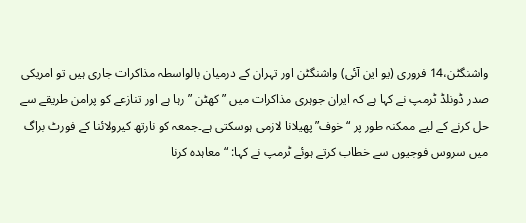واشنگٹن،14 فروری (یو این آئی) واشنگٹن اور تہران کے درمیان بالواسطہ مذاکرات جاری ہیں تو امریکی صدر ڈونلڈ ٹرمپ نے کہا ہے کہ ایران جوہری مذاکرات میں ” کھٹن ” رہا ہے اور تنازعے کو پرامن طریقے سے حل کرنے کے لیے ممکنہ طور پر “خوف”پھیلانا لازمی ہوسکتی ہے۔جمعہ کو نارتھ کیرولائنا کے فورٹ براگ میں سروس فوجیوں سے خطاب کرتے ہوئے ٹرمپ نے کہا: “معاہدہ کرنا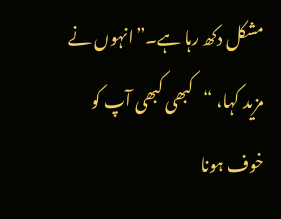مشکل دکھ رہا ہے۔”انہوں نے مزید کہا، “کبھی کبھی آپ کو خوف ہونا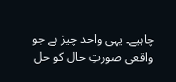چاہیے۔ یہی واحد چیز ہے جو واقعی صورتِ حال کو حل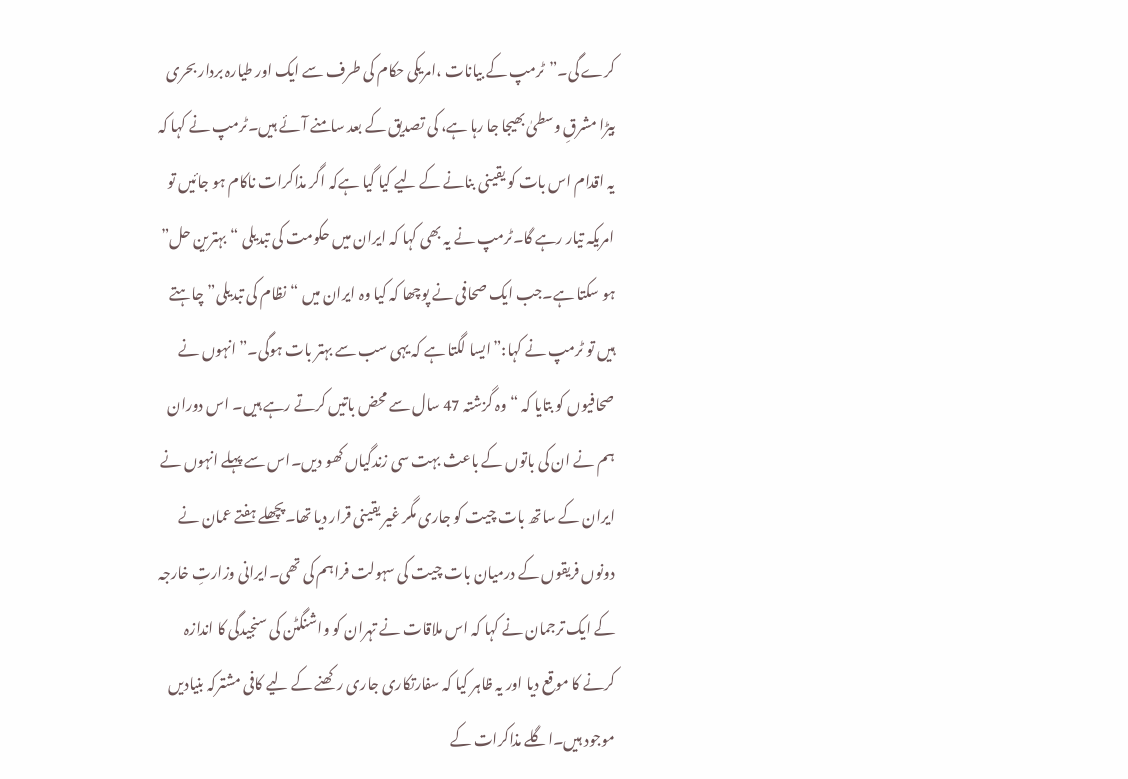کرے گی۔”ٹرمپ کے بیانات ،امریکی حکام کی طرف سے ایک اور طیارہ بردار بحری بیڑا مشرقِ وسطیٰ بھیجا جا رہا ہے، کی تصدیق کے بعد سامنے آئے ہیں۔ٹرمپ نے کہا کہ یہ اقدام اس بات کو یقینی بنانے کے لیے کیا گیا ہےکہ اگر مذاکرات ناکام ہو جائیں تو امریکہ تیار رہے گا۔ٹرمپ نے یہ بھی کہا کہ ایران میں حکومت کی تبدیلی “بہترین حل” ہو سکتا ہے۔جب ایک صحافی نے پوچھا کہ کیا وہ ایران میں “نظام کی تبدیلی”چاہتے ہیں تو ٹرمپ نے کہا:”ایسا لگتا ہے کہ یہی سب سے بہتر بات ہوگی۔”انہوں نے صحافیوں کو بتایا کہ “وہ گزشتہ 47 سال سے محض باتیں کرتے رہے ہیں۔ اس دوران ہم نے ان کی باتوں کے باعث بہت سی زندگیاں کھو دیں۔اس سے پہلے انہوں نے ایران کے ساتھ بات چیت کو جاری مگر غیر یقینی قرار دیا تھا۔پچھلے ہفتے عمان نے دونوں فریقوں کے درمیان بات چیت کی سہولت فراہم کی تھی۔ایرانی وزارتِ خارجہ کے ایک ترجمان نے کہا کہ اس ملاقات نے تہران کو واشنگٹن کی سنجیدگی کا اندازہ کرنے کا موقع دیا اور یہ ظاہر کیا کہ سفارتکاری جاری رکھنے کے لیے کافی مشترکہ بنیادیں موجود ہیں۔اگلے مذاکرات کے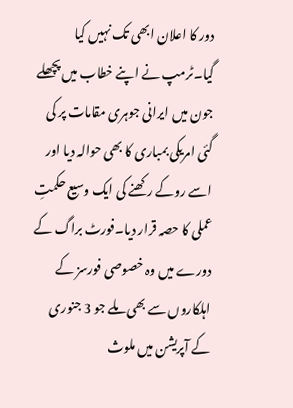دور کا اعلان ابھی تک نہیں کیا گیا۔ٹرمپ نے اپنے خطاب میں پچھلے جون میں ایرانی جوہری مقامات پر کی گئی امریکی بمباری کا بھی حوالہ دیا اور اسے روکے رکھنے کی ایک وسیع حکمتِ عملی کا حصہ قرار دیا۔فورٹ براگ کے دورے میں وہ خصوصی فورسز کے اہلکاروں سے بھی ملے جو 3 جنوری کے آپریشن میں ملوث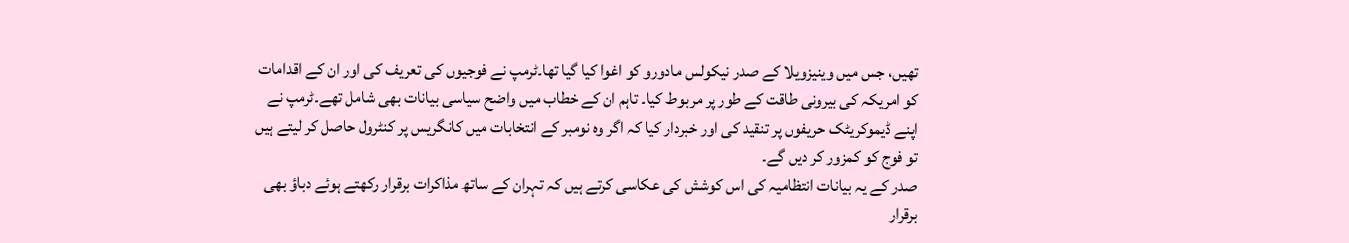تھیں، جس میں وینیزویلا کے صدر نیکولس مادورو کو اغوا کیا گیا تھا۔ٹرمپ نے فوجیوں کی تعریف کی اور ان کے اقدامات کو امریکہ کی بیرونی طاقت کے طور پر مربوط کیا۔ تاہم ان کے خطاب میں واضح سیاسی بیانات بھی شامل تھے۔ٹرمپ نے اپنے ڈیموکریٹک حریفوں پر تنقید کی اور خبردار کیا کہ اگر وہ نومبر کے انتخابات میں کانگریس پر کنٹرول حاصل کر لیتے ہیں تو فوج کو کمزور کر دیں گے۔
صدر کے یہ بیانات انتظامیہ کی اس کوشش کی عکاسی کرتے ہیں کہ تہران کے ساتھ مذاکرات برقرار رکھتے ہوئے دباؤ بھی برقرار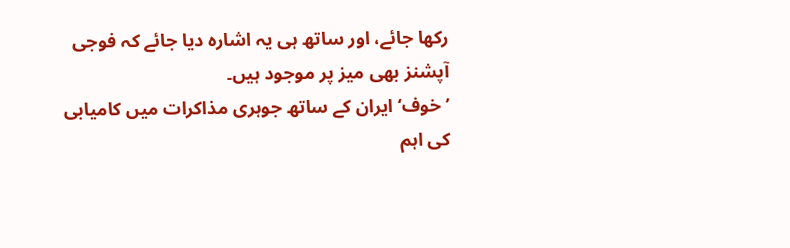رکھا جائے، اور ساتھ ہی یہ اشارہ دیا جائے کہ فوجی آپشنز بھی میز پر موجود ہیں۔
’خوف‘ ایران کے ساتھ جوہری مذاکرات میں کامیابی کی اہم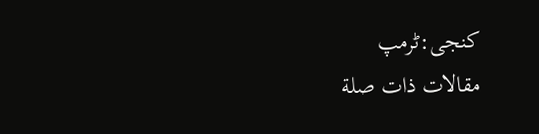کنجی:ٹرمپ
مقالات ذات صلة